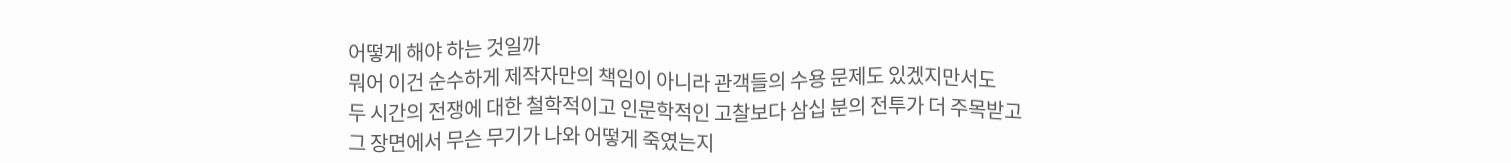어떻게 해야 하는 것일까
뭐어 이건 순수하게 제작자만의 책임이 아니라 관객들의 수용 문제도 있겠지만서도
두 시간의 전쟁에 대한 철학적이고 인문학적인 고찰보다 삼십 분의 전투가 더 주목받고 그 장면에서 무슨 무기가 나와 어떻게 죽였는지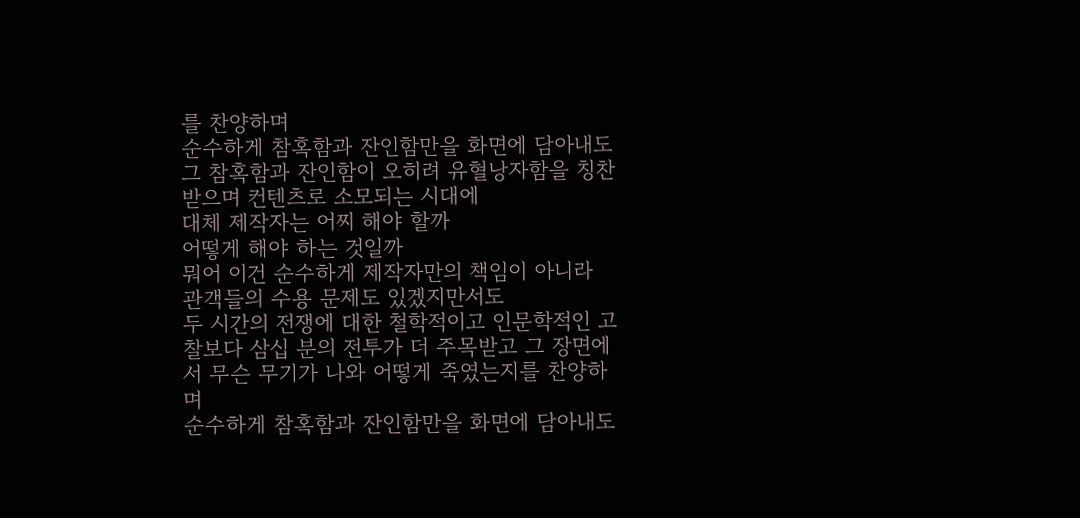를 찬양하며
순수하게 참혹함과 잔인함만을 화면에 담아내도 그 참혹함과 잔인함이 오히려 유혈낭자함을 칭찬받으며 컨텐츠로 소모되는 시대에
대체 제작자는 어찌 해야 할까
어떻게 해야 하는 것일까
뭐어 이건 순수하게 제작자만의 책임이 아니라 관객들의 수용 문제도 있겠지만서도
두 시간의 전쟁에 대한 철학적이고 인문학적인 고찰보다 삼십 분의 전투가 더 주목받고 그 장면에서 무슨 무기가 나와 어떻게 죽였는지를 찬양하며
순수하게 참혹함과 잔인함만을 화면에 담아내도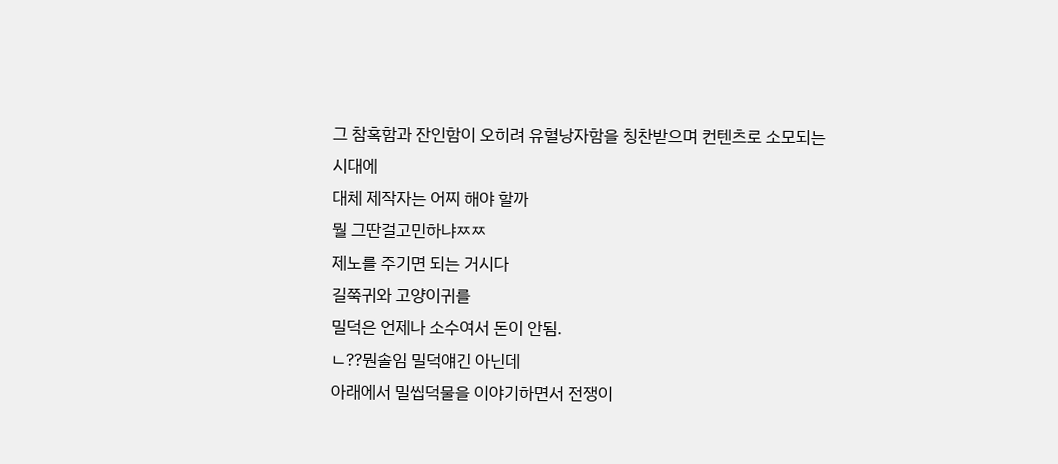그 참혹함과 잔인함이 오히려 유혈낭자함을 칭찬받으며 컨텐츠로 소모되는 시대에
대체 제작자는 어찌 해야 할까
뭘 그딴걸고민하냐ㅉㅉ
제노를 주기면 되는 거시다
길쭉귀와 고양이귀를
밀덕은 언제나 소수여서 돈이 안됨.
ㄴ??뭔솔임 밀덕얘긴 아닌데
아래에서 밀씹덕물을 이야기하면서 전쟁이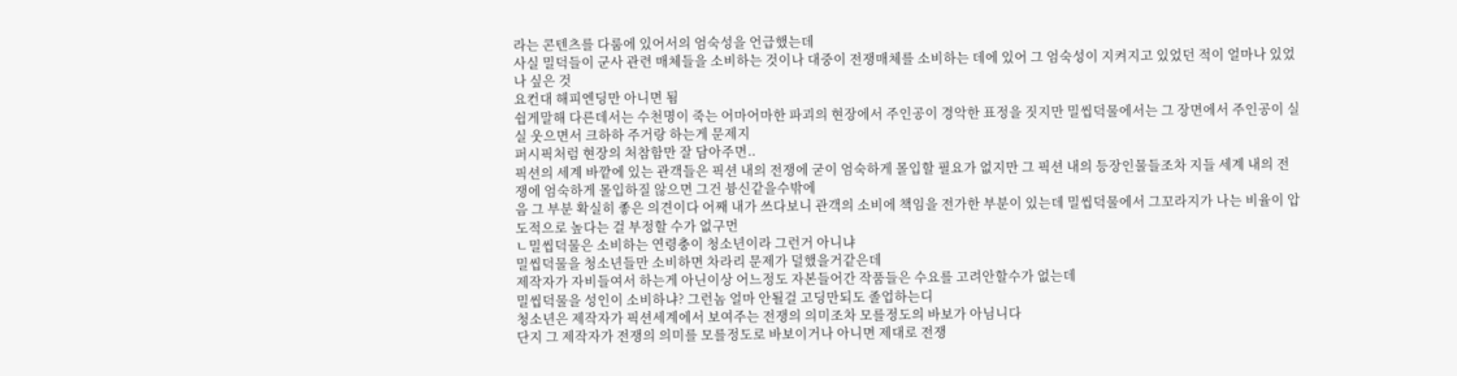라는 콘텐츠를 다룸에 있어서의 엄숙성을 언급했는데
사실 밀덕들이 군사 관련 매체들을 소비하는 것이나 대중이 전쟁매체를 소비하는 데에 있어 그 엄숙성이 지켜지고 있었던 적이 얼마나 있었나 싶은 것
요컨대 해피엔딩만 아니면 됨
쉽게말해 다른데서는 수천명이 죽는 어마어마한 파괴의 현장에서 주인공이 경악한 표정을 짓지만 밀씹덕물에서는 그 장면에서 주인공이 실실 웃으면서 크하하 주거랑 하는게 문제지
퍼시픽처럼 현장의 처참함만 잘 담아주면..
픽션의 세계 바깥에 있는 관객들은 픽션 내의 전쟁에 굳이 엄숙하게 몰입할 필요가 없지만 그 픽션 내의 등장인물들조차 지들 세계 내의 전쟁에 엄숙하게 몰입하질 않으면 그건 븅신같을수밖에
음 그 부분 확실히 좋은 의견이다 어째 내가 쓰다보니 관객의 소비에 책임을 전가한 부분이 있는데 밀씹덕물에서 그꼬라지가 나는 비율이 압도적으로 높다는 걸 부정할 수가 없구먼
ㄴ밀씹덕물은 소비하는 연령충이 청소년이라 그런거 아니냐
밀씹덕물을 청소년들만 소비하면 차라리 문제가 덜했을거같은데
제작자가 자비들여서 하는게 아닌이상 어느정도 자본들어간 작품들은 수요를 고려안할수가 없는데
밀씹덕물을 성인이 소비하냐? 그런놈 얼마 안될걸 고딩만되도 졸업하는디
청소년은 제작자가 픽션세계에서 보여주는 전쟁의 의미조차 모를정도의 바보가 아님니다
단지 그 제작자가 전쟁의 의미를 모를정도로 바보이거나 아니면 제대로 전쟁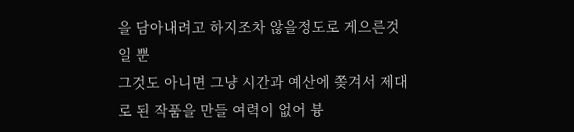을 담아내려고 하지조차 않을정도로 게으른것일 뿐
그것도 아니면 그냥 시간과 예산에 쫒겨서 제대로 된 작품을 만들 여력이 없어 븅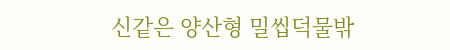신같은 양산형 밀씹덕물밖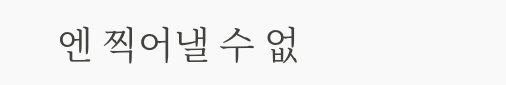엔 찍어낼 수 없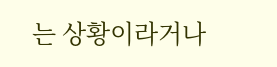는 상황이라거나